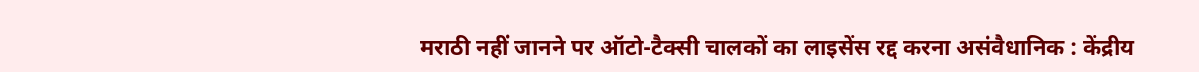मराठी नहीं जानने पर ऑटो-टैक्सी चालकों का लाइसेंस रद्द करना असंवैधानिक : केंद्रीय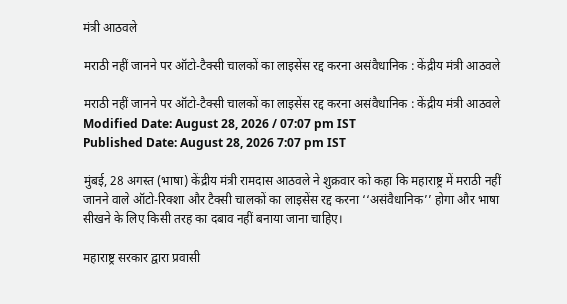मंत्री आठवले

मराठी नहीं जानने पर ऑटो-टैक्सी चालकों का लाइसेंस रद्द करना असंवैधानिक : केंद्रीय मंत्री आठवले

मराठी नहीं जानने पर ऑटो-टैक्सी चालकों का लाइसेंस रद्द करना असंवैधानिक : केंद्रीय मंत्री आठवले
Modified Date: August 28, 2026 / 07:07 pm IST
Published Date: August 28, 2026 7:07 pm IST

मुंबई, 28 अगस्त (भाषा) केंद्रीय मंत्री रामदास आठवले ने शुक्रवार को कहा कि महाराष्ट्र में मराठी नहीं जानने वाले ऑटो-रिक्शा और टैक्सी चालकों का लाइसेंस रद्द करना ‘‘असंवैधानिक’’ होगा और भाषा सीखने के लिए किसी तरह का दबाव नहीं बनाया जाना चाहिए।

महाराष्ट्र सरकार द्वारा प्रवासी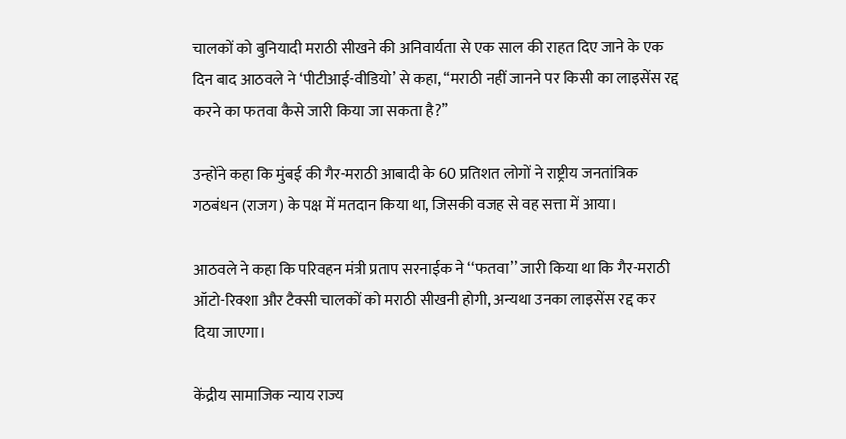चालकों को बुनियादी मराठी सीखने की अनिवार्यता से एक साल की राहत दिए जाने के एक दिन बाद आठवले ने ‘पीटीआई-वीडियो’ से कहा, ‘‘मराठी नहीं जानने पर किसी का लाइसेंस रद्द करने का फतवा कैसे जारी किया जा सकता है?’’

उन्होंने कहा कि मुंबई की गैर-मराठी आबादी के 60 प्रतिशत लोगों ने राष्ट्रीय जनतांत्रिक गठबंधन (राजग) के पक्ष में मतदान किया था, जिसकी वजह से वह सत्ता में आया।

आठवले ने कहा कि परिवहन मंत्री प्रताप सरनाईक ने ‘‘फतवा’’ जारी किया था कि गैर-मराठी ऑटो-रिक्शा और टैक्सी चालकों को मराठी सीखनी होगी, अन्यथा उनका लाइसेंस रद्द कर दिया जाएगा।

केंद्रीय सामाजिक न्याय राज्य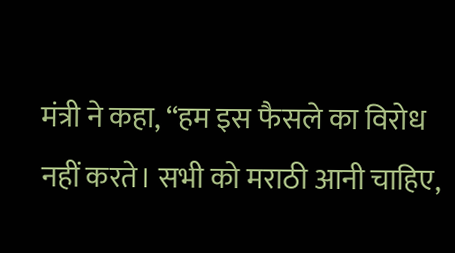मंत्री ने कहा, ‘‘हम इस फैसले का विरोध नहीं करते। सभी को मराठी आनी चाहिए,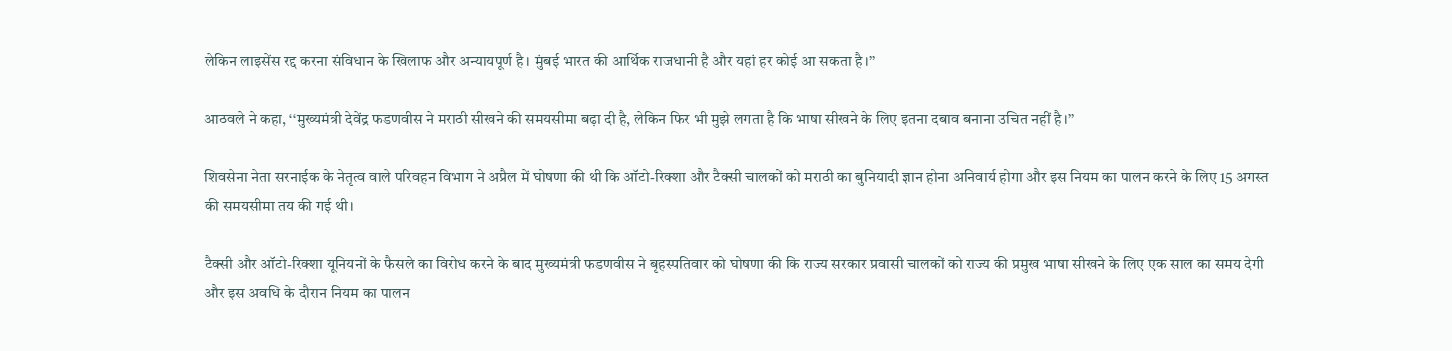लेकिन लाइसेंस रद्द करना संविधान के खिलाफ और अन्यायपूर्ण है। मुंबई भारत की आर्थिक राजधानी है और यहां हर कोई आ सकता है।’’

आठवले ने कहा, ‘‘मुख्यमंत्री देवेंद्र फडणवीस ने मराठी सीखने की समयसीमा बढ़ा दी है, लेकिन फिर भी मुझे लगता है कि भाषा सीखने के लिए इतना दबाव बनाना उचित नहीं है।’’

शिवसेना नेता सरनाईक के नेतृत्व वाले परिवहन विभाग ने अप्रैल में घोषणा की थी कि ऑटो-रिक्शा और टैक्सी चालकों को मराठी का बुनियादी ज्ञान होना अनिवार्य होगा और इस नियम का पालन करने के लिए 15 अगस्त की समयसीमा तय की गई थी।

टैक्सी और ऑटो-रिक्शा यूनियनों के फैसले का विरोध करने के बाद मुख्यमंत्री फडणवीस ने बृहस्पतिवार को घोषणा की कि राज्य सरकार प्रवासी चालकों को राज्य की प्रमुख भाषा सीखने के लिए एक साल का समय देगी और इस अवधि के दौरान नियम का पालन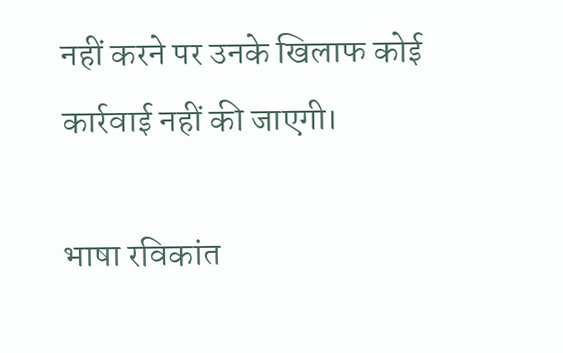नहीं करने पर उनके खिलाफ कोई कार्रवाई नहीं की जाएगी।

भाषा रविकांत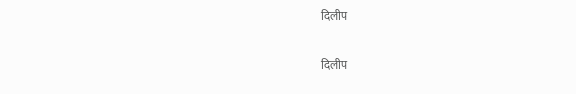दिलीप

दिलीप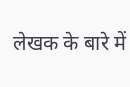लेखक के बारे में